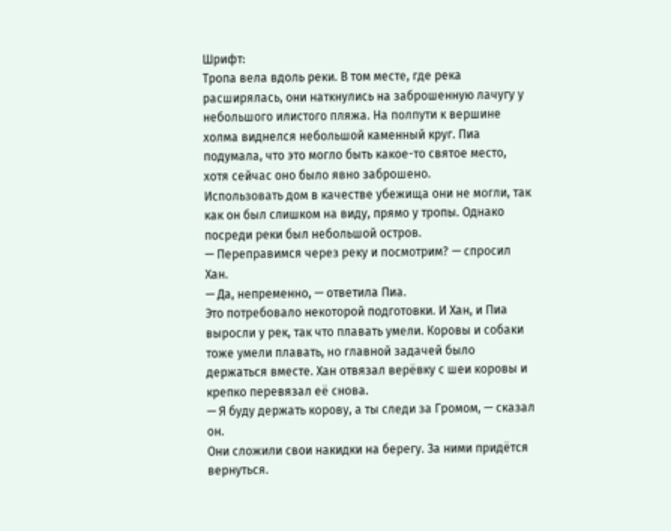Шрифт:
Тропа вела вдоль реки. В том месте, где река расширялась, они наткнулись на заброшенную лачугу у небольшого илистого пляжа. На полпути к вершине холма виднелся небольшой каменный круг. Пиа подумала, что это могло быть какое-то святое место, хотя сейчас оно было явно заброшено.
Использовать дом в качестве убежища они не могли, так как он был слишком на виду, прямо у тропы. Однако посреди реки был небольшой остров.
— Переправимся через реку и посмотрим? — спросил Хан.
— Да, непременно, — ответила Пиа.
Это потребовало некоторой подготовки. И Хан, и Пиа выросли у рек, так что плавать умели. Коровы и собаки тоже умели плавать, но главной задачей было держаться вместе. Хан отвязал верёвку с шеи коровы и крепко перевязал её снова.
— Я буду держать корову, а ты следи за Громом, — сказал он.
Они сложили свои накидки на берегу. За ними придётся вернуться.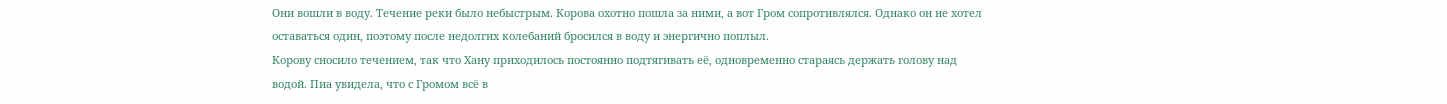Они вошли в воду. Течение реки было небыстрым. Корова охотно пошла за ними, а вот Гром сопротивлялся. Однако он не хотел оставаться один, поэтому после недолгих колебаний бросился в воду и энергично поплыл.
Корову сносило течением, так что Хану приходилось постоянно подтягивать её, одновременно стараясь держать голову над водой. Пиа увидела, что с Громом всё в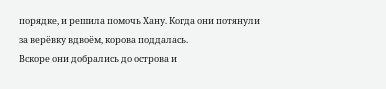порядке, и решила помочь Хану. Когда они потянули за верёвку вдвоём, корова поддалась.
Вскоре они добрались до острова и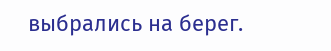выбрались на берег.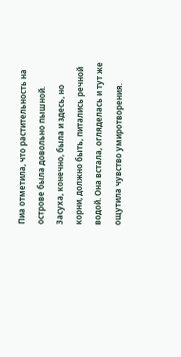Пиа отметила, что растительность на острове была довольно пышной. Засуха, конечно, была и здесь, но корни, должно быть, питались речной водой. Она встала, огляделась и тут же ощутила чувство умиротворения.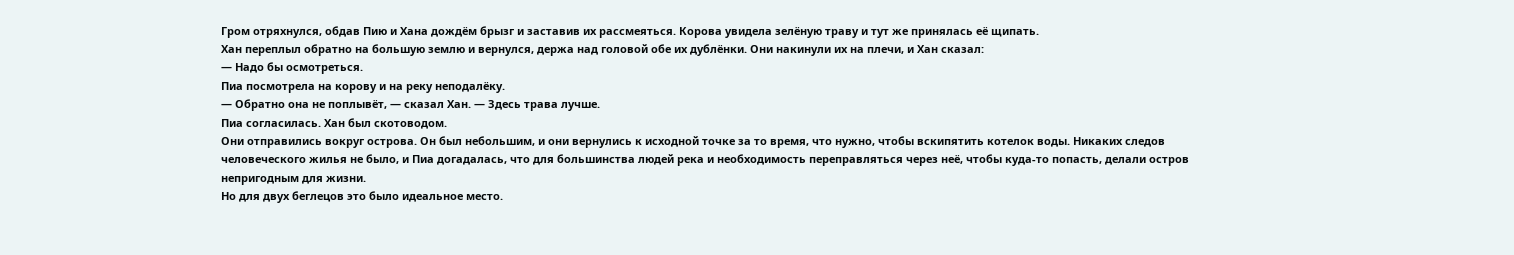Гром отряхнулся, обдав Пию и Хана дождём брызг и заставив их рассмеяться. Корова увидела зелёную траву и тут же принялась её щипать.
Хан переплыл обратно на большую землю и вернулся, держа над головой обе их дублёнки. Они накинули их на плечи, и Хан сказал:
— Надо бы осмотреться.
Пиа посмотрела на корову и на реку неподалёку.
— Обратно она не поплывёт, — сказал Хан. — Здесь трава лучше.
Пиа согласилась. Хан был скотоводом.
Они отправились вокруг острова. Он был небольшим, и они вернулись к исходной точке за то время, что нужно, чтобы вскипятить котелок воды. Никаких следов человеческого жилья не было, и Пиа догадалась, что для большинства людей река и необходимость переправляться через неё, чтобы куда-то попасть, делали остров непригодным для жизни.
Но для двух беглецов это было идеальное место.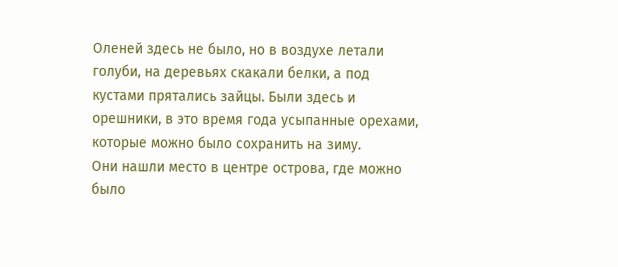Оленей здесь не было, но в воздухе летали голуби, на деревьях скакали белки, а под кустами прятались зайцы. Были здесь и орешники, в это время года усыпанные орехами, которые можно было сохранить на зиму.
Они нашли место в центре острова, где можно было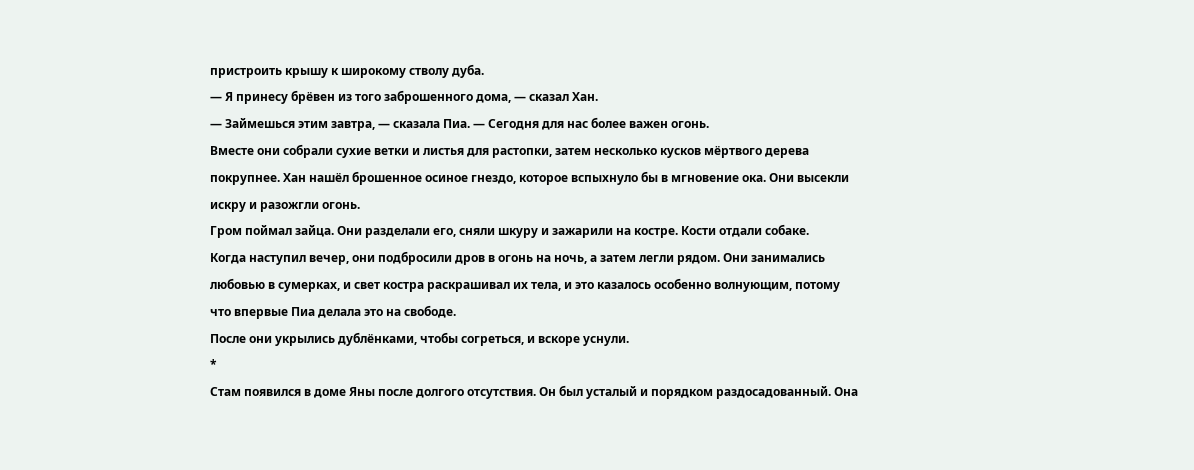пристроить крышу к широкому стволу дуба.
— Я принесу брёвен из того заброшенного дома, — сказал Хан.
— Займешься этим завтра, — сказала Пиа. — Сегодня для нас более важен огонь.
Вместе они собрали сухие ветки и листья для растопки, затем несколько кусков мёртвого дерева покрупнее. Хан нашёл брошенное осиное гнездо, которое вспыхнуло бы в мгновение ока. Они высекли искру и разожгли огонь.
Гром поймал зайца. Они разделали его, сняли шкуру и зажарили на костре. Кости отдали собаке.
Когда наступил вечер, они подбросили дров в огонь на ночь, а затем легли рядом. Они занимались любовью в сумерках, и свет костра раскрашивал их тела, и это казалось особенно волнующим, потому что впервые Пиа делала это на свободе.
После они укрылись дублёнками, чтобы согреться, и вскоре уснули.
*
Стам появился в доме Яны после долгого отсутствия. Он был усталый и порядком раздосадованный. Она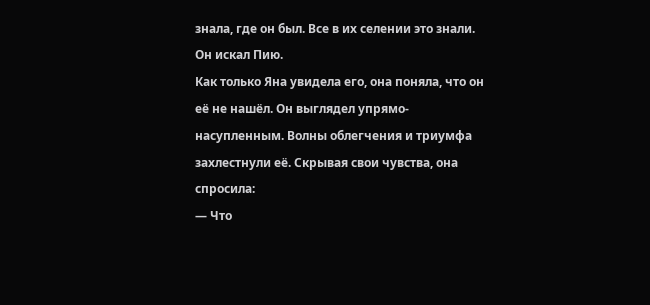знала, где он был. Все в их селении это знали. Он искал Пию.
Как только Яна увидела его, она поняла, что он её не нашёл. Он выглядел упрямо-насупленным. Волны облегчения и триумфа захлестнули её. Скрывая свои чувства, она спросила:
— Что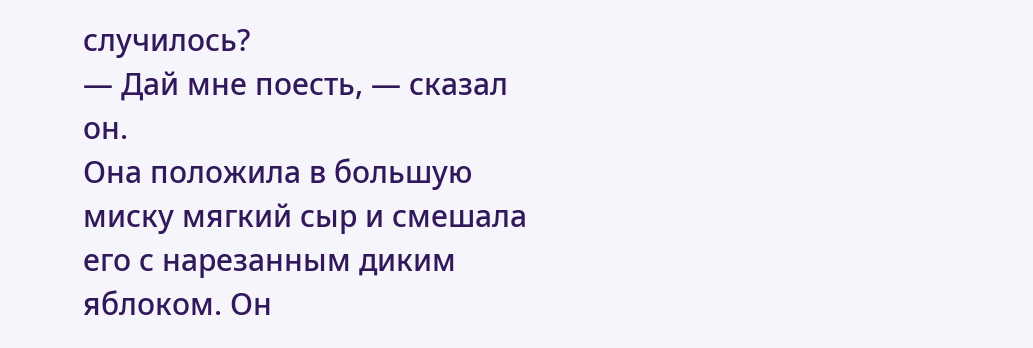случилось?
— Дай мне поесть, — сказал он.
Она положила в большую миску мягкий сыр и смешала его с нарезанным диким яблоком. Он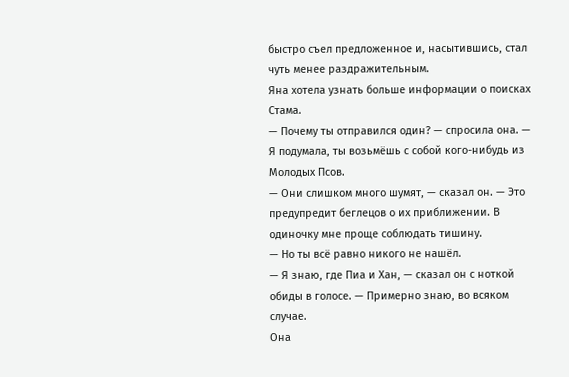быстро съел предложенное и, насытившись, стал чуть менее раздражительным.
Яна хотела узнать больше информации о поисках Стама.
— Почему ты отправился один? — спросила она. — Я подумала, ты возьмёшь с собой кого-нибудь из Молодых Псов.
— Они слишком много шумят, — сказал он. — Это предупредит беглецов о их приближении. В одиночку мне проще соблюдать тишину.
— Но ты всё равно никого не нашёл.
— Я знаю, где Пиа и Хан, — сказал он с ноткой обиды в голосе. — Примерно знаю, во всяком случае.
Она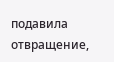подавила отвращение,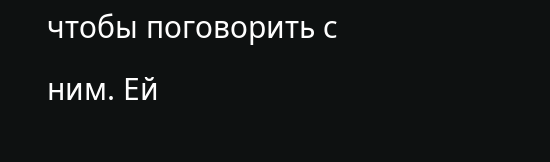чтобы поговорить с ним. Ей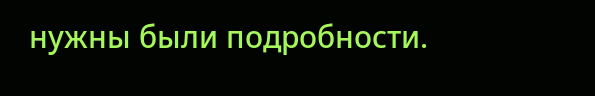нужны были подробности.